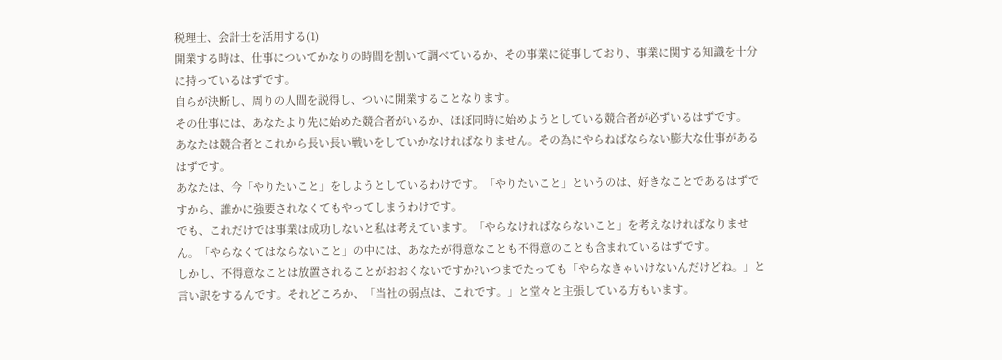税理士、会計士を活用する(1)
開業する時は、仕事についてかなりの時間を割いて調べているか、その事業に従事しており、事業に関する知識を十分に持っているはずです。
自らが決断し、周りの人間を説得し、ついに開業することなります。
その仕事には、あなたより先に始めた競合者がいるか、ほぼ同時に始めようとしている競合者が必ずいるはずです。
あなたは競合者とこれから長い長い戦いをしていかなければなりません。その為にやらねばならない膨大な仕事があるはずです。
あなたは、今「やりたいこと」をしようとしているわけです。「やりたいこと」というのは、好きなことであるはずですから、誰かに強要されなくてもやってしまうわけです。
でも、これだけでは事業は成功しないと私は考えています。「やらなければならないこと」を考えなければなりません。「やらなくてはならないこと」の中には、あなたが得意なことも不得意のことも含まれているはずです。
しかし、不得意なことは放置されることがおおくないですか?いつまでたっても「やらなきゃいけないんだけどね。」と言い訳をするんです。それどころか、「当社の弱点は、これです。」と堂々と主張している方もいます。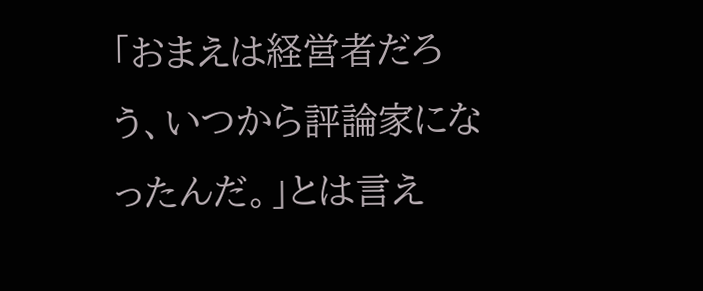「おまえは経営者だろう、いつから評論家になったんだ。」とは言え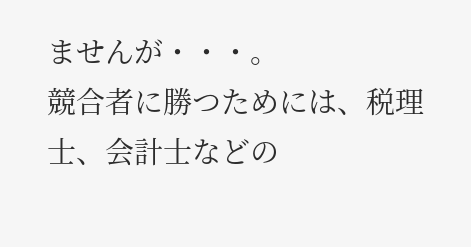ませんが・・・。
競合者に勝つためには、税理士、会計士などの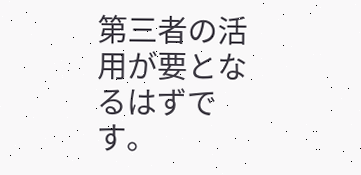第三者の活用が要となるはずです。